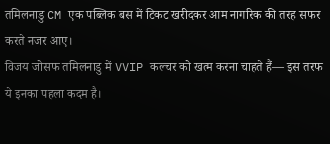तमिलनाडु CM एक पब्लिक बस में टिकट खरीदकर आम नागरिक की तरह सफर करते नजर आए।
विजय जोसफ तमिलनाडु में VVIP कल्चर को खत्म करना चाहते हैं— इस तरफ ये इनका पहला कदम है।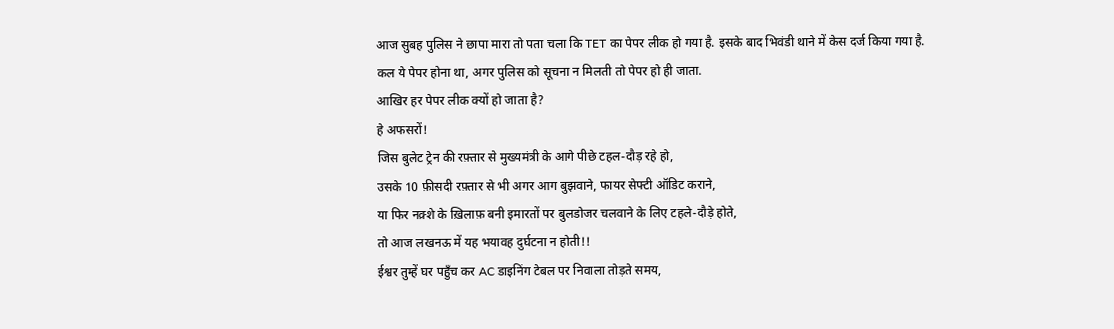आज सुबह पुलिस ने छापा मारा तो पता चला कि TET का पेपर लीक हो गया है. इसके बाद भिवंडी थाने में केस दर्ज किया गया है.
कल ये पेपर होना था, अगर पुलिस को सूचना न मिलती तो पेपर हो ही जाता.
आखिर हर पेपर लीक क्यों हो जाता है?
हे अफसरों!
जिस बुलेट ट्रेन की रफ़्तार से मुख्यमंत्री के आगे पीछे टहल-दौड़ रहे हो,
उसके 10 फ़ीसदी रफ़्तार से भी अगर आग बुझवाने, फायर सेफ्टी ऑडिट कराने,
या फिर नक़्शे के ख़िलाफ़ बनी इमारतों पर बुलडोजर चलवाने के लिए टहले-दौड़े होते,
तो आज लखनऊ में यह भयावह दुर्घटना न होती!!
ईश्वर तुम्हें घर पहुँच कर AC डाइनिंग टेबल पर निवाला तोड़ते समय,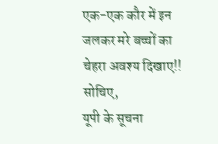एक-एक कौर में इन जलकर मरे बच्चों का चेहरा अवश्य दिखाए!!
सोचिए,
यूपी के सूचना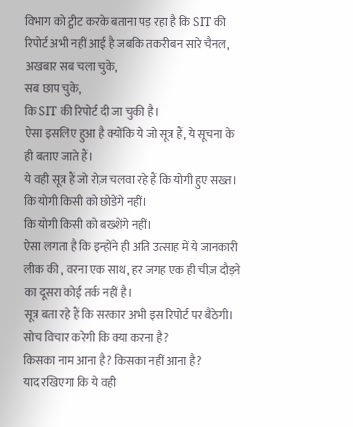विभाग को ट्वीट करके बताना पड़ रहा है कि SIT की रिपोर्ट अभी नहीं आई है जबकि तकरीबन सारे चैनल, अखबार सब चला चुके,
सब छाप चुके,
कि SIT की रिपोर्ट दी जा चुकी है।
ऐसा इसलिए हुआ है क्योंकि ये जो सूत्र हैं, ये सूचना के ही बताए जाते हैं।
ये वही सूत्र हैं जो रोज़ चलवा रहे हैं कि योगी हुए सख्त।
कि योगी किसी को छोडेंगे नहीं।
कि योगी किसी को बख्शेंगे नहीं।
ऐसा लगता है कि इन्होंने ही अति उत्साह में ये जानकारी लीक की , वरना एक साथ, हर जगह एक ही चीज़ दौड़ने का दूसरा कोई तर्क नहीं है।
सूत्र बता रहे हैं कि सरकार अभी इस रिपोर्ट पर बैठेगी।
सोच विचार करेगी कि क्या करना है?
किसका नाम आना है? किसका नहीं आना है?
याद रखिएगा कि ये वही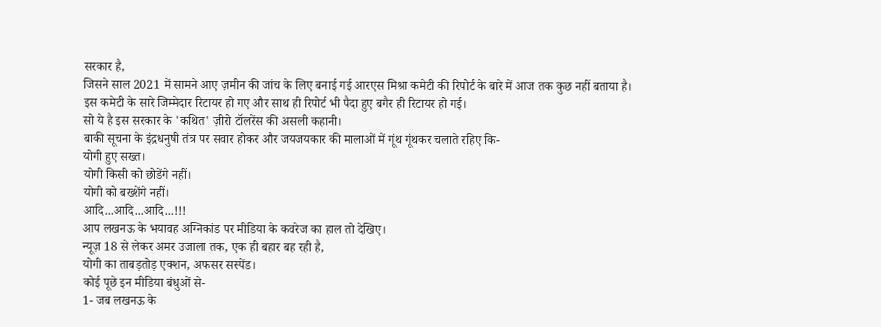सरकार है,
जिसने साल 2021 में सामने आए ज़मीन की जांच के लिए बनाई गई आरएस मिश्रा कमेटी की रिपोर्ट के बारे में आज तक कुछ नहीं बताया है।
इस कमेटी के सारे जिम्मेदार रिटायर हो गए और साथ ही रिपोर्ट भी पैदा हुए बगैर ही रिटायर हो गई।
सो ये है इस सरकार के 'कथित' ज़ीरो टॉलरेंस की असली कहानी।
बाकी सूचना के इंद्रधनुषी तंत्र पर सवार होकर और जयजयकार की मालाओं में गूंथ गूंथकर चलाते रहिए कि-
योगी हुए सख्त।
योगी किसी को छोडेंगे नहीं।
योगी को बख्शेंगे नहीं।
आदि...आदि...आदि...!!!
आप लखनऊ के भयावह अग्निकांड पर मीडिया के कवरेज का हाल तो देखिए।
न्यूज़ 18 से लेकर अमर उजाला तक, एक ही बहार बह रही है,
योगी का ताबड़तोड़ एक्शन, अफसर सस्पेंड।
कोई पूछे इन मीडिया बंधुओं से-
1- जब लखनऊ के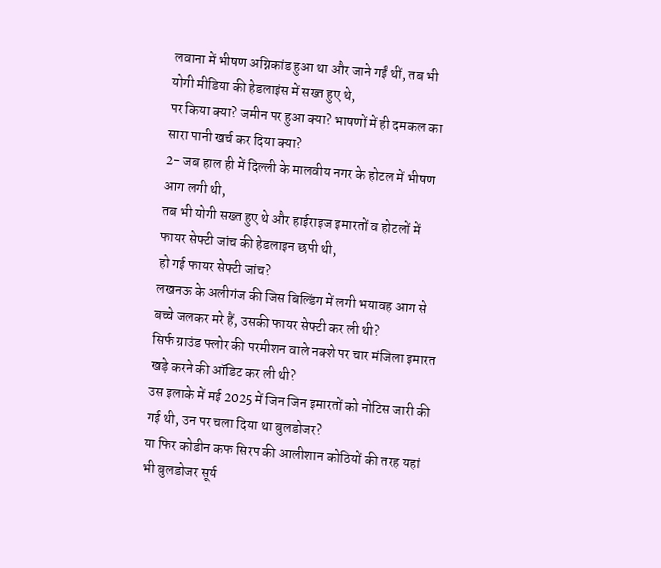लवाना में भीषण अग्निकांड हुआ था और जाने गईं थीं, तब भी योगी मीडिया की हेडलाइंस में सख्त हुए थे,
पर किया क्या? जमीन पर हुआ क्या? भाषणों में ही दमकल का सारा पानी खर्च कर दिया क्या?
2- जब हाल ही में दिल्ली के मालवीय नगर के होटल में भीषण आग लगी थी,
तब भी योगी सख्त हुए थे और हाईराइज इमारतों व होटलों में फायर सेफ्टी जांच की हेडलाइन छपी थी,
हो गई फायर सेफ्टी जांच?
लखनऊ के अलीगंज की जिस बिल्डिंग में लगी भयावह आग से बच्चे जलकर मरे हैं, उसकी फायर सेफ्टी कर ली थी?
सिर्फ ग्राउंड फ्लोर की परमीशन वाले नक्शे पर चार मंजिला इमारत खड़े करने की ऑडिट कर ली थी?
उस इलाके में मई 2025 में जिन जिन इमारतों को नोटिस जारी की गई थी, उन पर चला दिया था बुलडोजर?
या फिर कोडीन कफ सिरप की आलीशान कोठियों की तरह यहां भी बुलडोजर सूर्य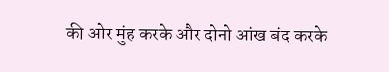की ओर मुंह करके और दोनो आंख बंद करके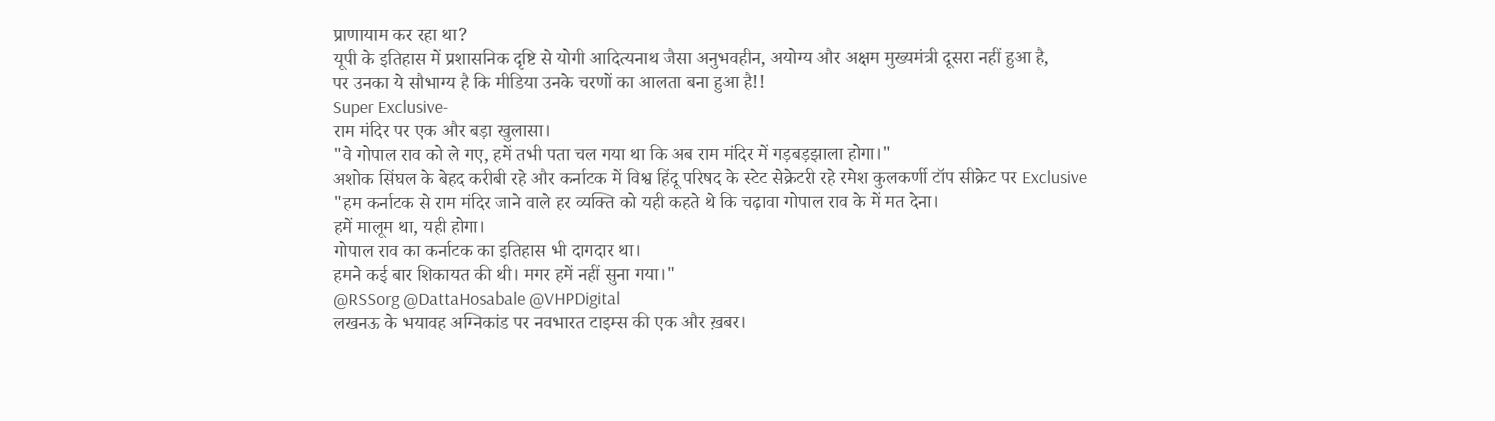प्राणायाम कर रहा था?
यूपी के इतिहास में प्रशासनिक दृष्टि से योगी आदित्यनाथ जैसा अनुभवहीन, अयोग्य और अक्षम मुख्यमंत्री दूसरा नहीं हुआ है,
पर उनका ये सौभाग्य है कि मीडिया उनके चरणों का आलता बना हुआ है!!
Super Exclusive-
राम मंदिर पर एक और बड़ा खुलासा।
"वे गोपाल राव को ले गए, हमें तभी पता चल गया था कि अब राम मंदिर में गड़बड़झाला होगा।"
अशोक सिंघल के बेहद करीबी रहे और कर्नाटक में विश्व हिंदू परिषद के स्टेट सेक्रेटरी रहे रमेश कुलकर्णी टॉप सीक्रेट पर Exclusive
"हम कर्नाटक से राम मंदिर जाने वाले हर व्यक्ति को यही कहते थे कि चढ़ावा गोपाल राव के में मत देना।
हमें मालूम था, यही होगा।
गोपाल राव का कर्नाटक का इतिहास भी दागदार था।
हमने कई बार शिकायत की थी। मगर हमें नहीं सुना गया।"
@RSSorg @DattaHosabale @VHPDigital
लखनऊ के भयावह अग्निकांड पर नवभारत टाइम्स की एक और ख़बर।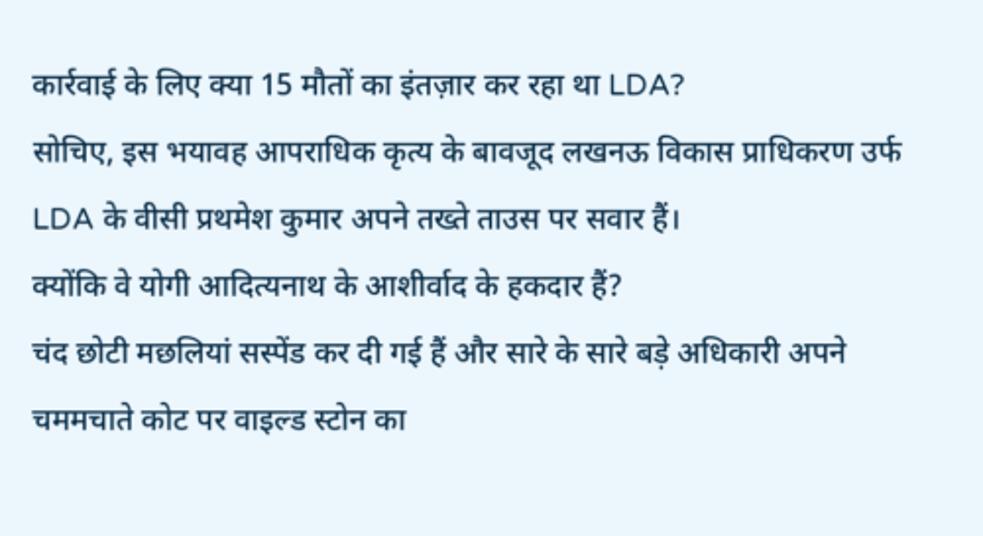कार्रवाई के लिए क्या 15 मौतों का इंतज़ार कर रहा था LDA?
सोचिए, इस भयावह आपराधिक कृत्य के बावजूद लखनऊ विकास प्राधिकरण उर्फ LDA के वीसी प्रथमेश कुमार अपने तख्ते ताउस पर सवार हैं।
क्योंकि वे योगी आदित्यनाथ के आशीर्वाद के हकदार हैं?
चंद छोटी मछलियां सस्पेंड कर दी गई हैं और सारे के सारे बड़े अधिकारी अपने चममचाते कोट पर वाइल्ड स्टोन का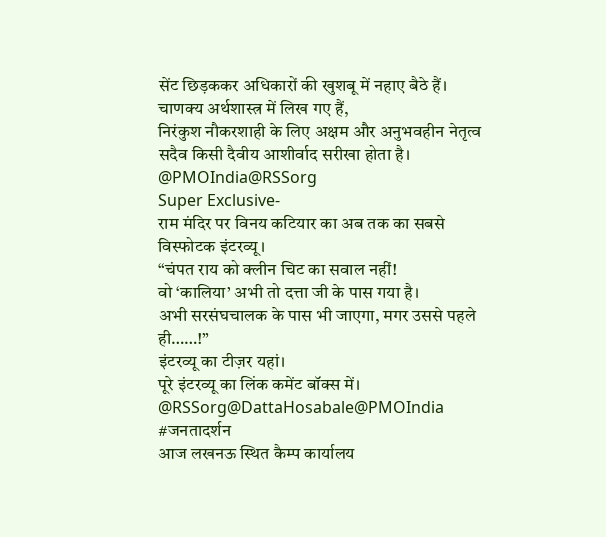सेंट छिड़ककर अधिकारों की खुशबू में नहाए बैठे हैं।
चाणक्य अर्थशास्त्र में लिख गए हैं,
निरंकुश नौकरशाही के लिए अक्षम और अनुभवहीन नेतृत्व सदैव किसी दैवीय आशीर्वाद सरीखा होता है।
@PMOIndia@RSSorg
Super Exclusive-
राम मंदिर पर विनय कटियार का अब तक का सबसे विस्फोटक इंटरव्यू।
“चंपत राय को क्लीन चिट का सवाल नहीं!
वो ‘कालिया’ अभी तो दत्ता जी के पास गया है।
अभी सरसंघचालक के पास भी जाएगा, मगर उससे पहले ही……!”
इंटरव्यू का टीज़र यहां।
पूरे इंटरव्यू का लिंक कमेंट बॉक्स में।
@RSSorg@DattaHosabale@PMOIndia
#जनतादर्शन
आज लखनऊ स्थित कैम्प कार्यालय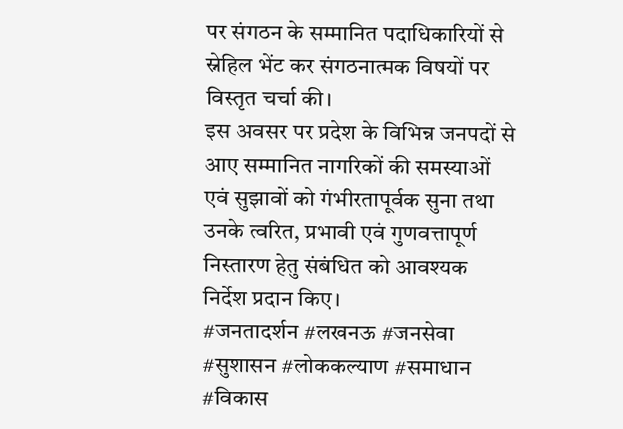पर संगठन के सम्मानित पदाधिकारियों से स्नेहिल भेंट कर संगठनात्मक विषयों पर विस्तृत चर्चा की।
इस अवसर पर प्रदेश के विभिन्न जनपदों से आए सम्मानित नागरिकों की समस्याओं एवं सुझावों को गंभीरतापूर्वक सुना तथा उनके त्वरित, प्रभावी एवं गुणवत्तापूर्ण निस्तारण हेतु संबंधित को आवश्यक निर्देश प्रदान किए।
#जनतादर्शन #लखनऊ #जनसेवा #सुशासन #लोककल्याण #समाधान #विकास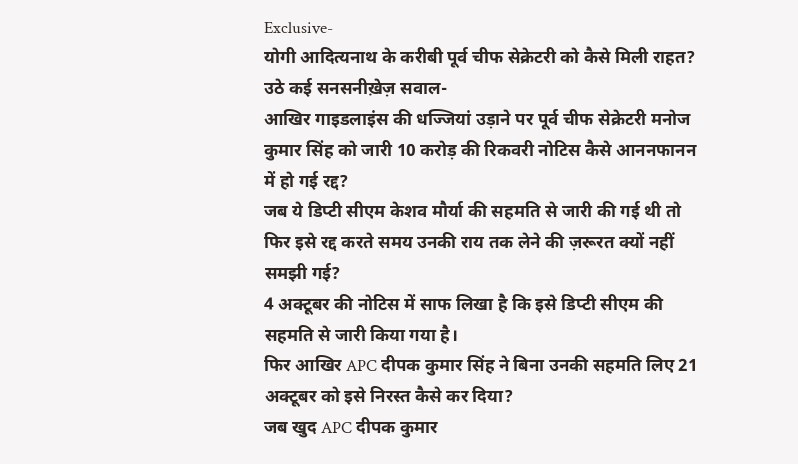Exclusive-
योगी आदित्यनाथ के करीबी पूर्व चीफ सेक्रेटरी को कैसे मिली राहत?
उठे कई सनसनीख़ेज़ सवाल-
आखिर गाइडलाइंस की धज्जियां उड़ाने पर पूर्व चीफ सेक्रेटरी मनोज कुमार सिंह को जारी 10 करोड़ की रिकवरी नोटिस कैसे आननफानन में हो गई रद्द?
जब ये डिप्टी सीएम केशव मौर्या की सहमति से जारी की गई थी तो फिर इसे रद्द करते समय उनकी राय तक लेने की ज़रूरत क्यों नहीं समझी गई?
4 अक्टूबर की नोटिस में साफ लिखा है कि इसे डिप्टी सीएम की सहमति से जारी किया गया है।
फिर आखिर APC दीपक कुमार सिंह ने बिना उनकी सहमति लिए 21 अक्टूबर को इसे निरस्त कैसे कर दिया?
जब खुद APC दीपक कुमार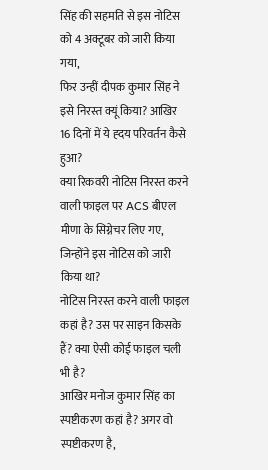सिंह की सहमति से इस नोटिस को 4 अक्टूबर को जारी किया गया,
फिर उन्हीं दीपक कुमार सिंह ने इसे निरस्त क्यूं किया? आखिर 16 दिनों में ये ह्दय परिवर्तन कैसे हुआ?
क्या रिकवरी नोटिस निरस्त करने वाली फाइल पर ACS बीएल मीणा के सिग्नेचर लिए गए, जिन्होंने इस नोटिस को जारी किया था?
नोटिस निरस्त करने वाली फाइल कहां है? उस पर साइन किसके हैं? क्या ऐसी कोई फाइल चली भी है?
आखिर मनोज कुमार सिंह का स्पष्टीकरण कहां है? अगर वो स्पष्टीकरण है,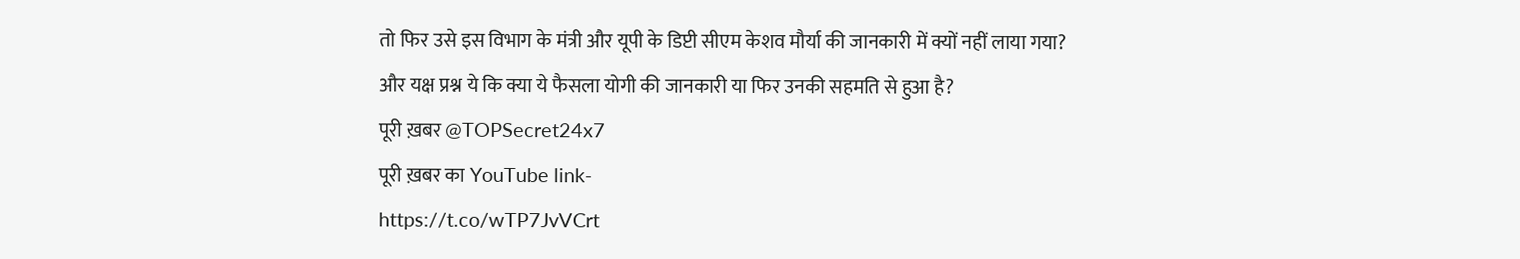तो फिर उसे इस विभाग के मंत्री और यूपी के डिप्टी सीएम केशव मौर्या की जानकारी में क्यों नहीं लाया गया?
और यक्ष प्रश्न ये कि क्या ये फैसला योगी की जानकारी या फिर उनकी सहमति से हुआ है?
पूरी ख़बर @TOPSecret24x7
पूरी ख़बर का YouTube link-
https://t.co/wTP7JvVCrt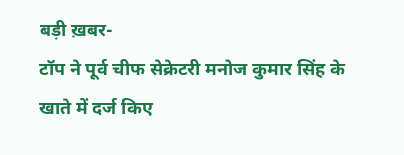बड़ी ख़बर-
टॉप ने पूर्व चीफ सेक्रेटरी मनोज कुमार सिंह के खाते में दर्ज किए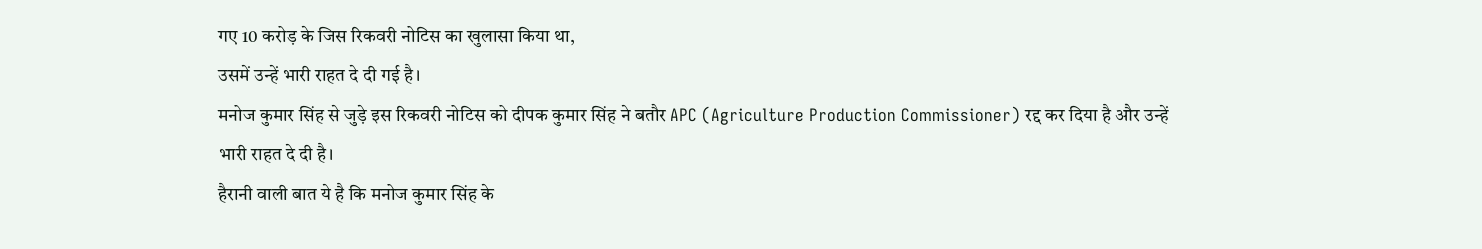गए 10 करोड़ के जिस रिकवरी नोटिस का खुलासा किया था,
उसमें उन्हें भारी राहत दे दी गई है।
मनोज कुमार सिंह से जुड़े इस रिकवरी नोटिस को दीपक कुमार सिंह ने बतौर APC (Agriculture Production Commissioner) रद्द कर दिया है और उन्हें भारी राहत दे दी है।
हैरानी वाली बात ये है कि मनोज कुमार सिंह के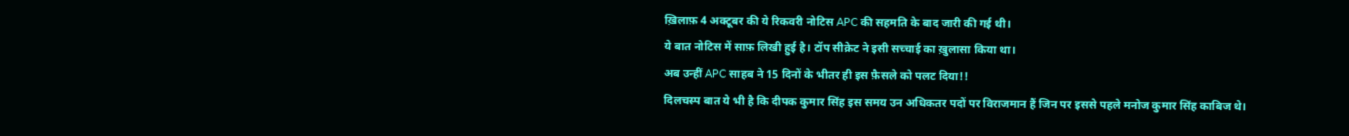ख़िलाफ़ 4 अक्टूबर की ये रिकवरी नोटिस APC की सहमति के बाद जारी की गई थी।
ये बात नोटिस में साफ़ लिखी हुई है। टॉप सीक्रेट ने इसी सच्चाई का ख़ुलासा किया था।
अब उन्हीं APC साहब ने 15 दिनों के भीतर ही इस फ़ैसले को पलट दिया!!
दिलचस्प बात ये भी है कि दीपक कुमार सिंह इस समय उन अधिकतर पदों पर विराजमान हैं जिन पर इससे पहले मनोज कुमार सिंह काबिज थे।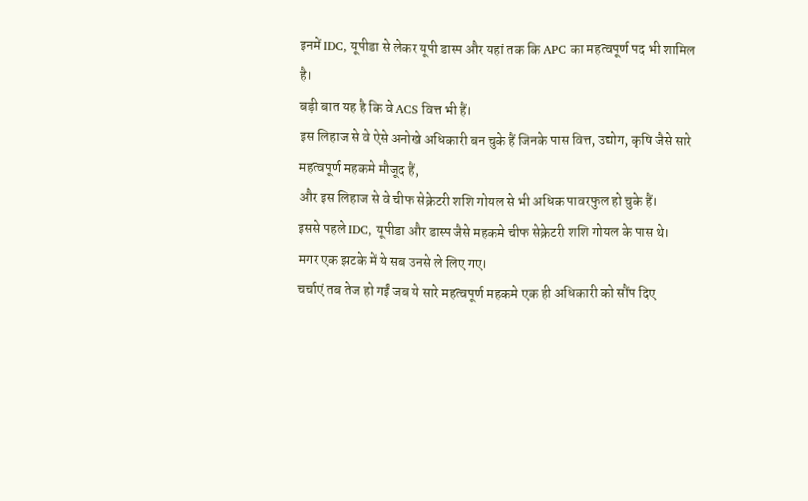इनमें IDC, यूपीडा से लेकर यूपी डास्प और यहां तक कि APC का महत्वपूर्ण पद भी शामिल है।
बड़ी बात यह है कि वे ACS वित्त भी हैं।
इस लिहाज से वे ऐसे अनोखे अधिकारी बन चुके हैं जिनके पास वित्त, उद्योग, कृषि जैसे सारे महत्वपूर्ण महकमे मौजूद हैं,
और इस लिहाज से वे चीफ सेक्रेटरी शशि गोयल से भी अधिक पावरफुल हो चुके हैं।
इससे पहले IDC, यूपीडा और डास्प जैसे महकमे चीफ सेक्रेटरी शशि गोयल के पास थे।
मगर एक झटके में ये सब उनसे ले लिए गए।
चर्चाएं तब तेज हो गईं जब ये सारे महत्वपूर्ण महकमे एक ही अधिकारी को सौंप दिए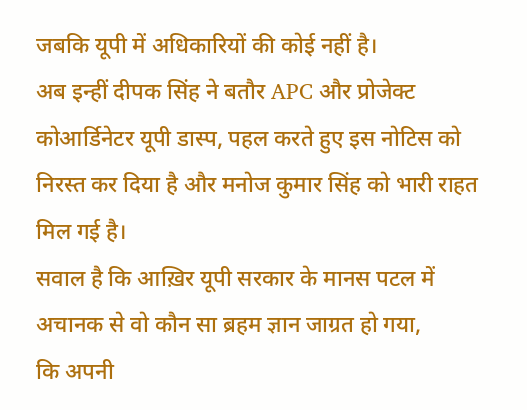जबकि यूपी में अधिकारियों की कोई नहीं है।
अब इन्हीं दीपक सिंह ने बतौर APC और प्रोजेक्ट कोआर्डिनेटर यूपी डास्प, पहल करते हुए इस नोटिस को निरस्त कर दिया है और मनोज कुमार सिंह को भारी राहत मिल गई है।
सवाल है कि आख़िर यूपी सरकार के मानस पटल में अचानक से वो कौन सा ब्रहम ज्ञान जाग्रत हो गया,
कि अपनी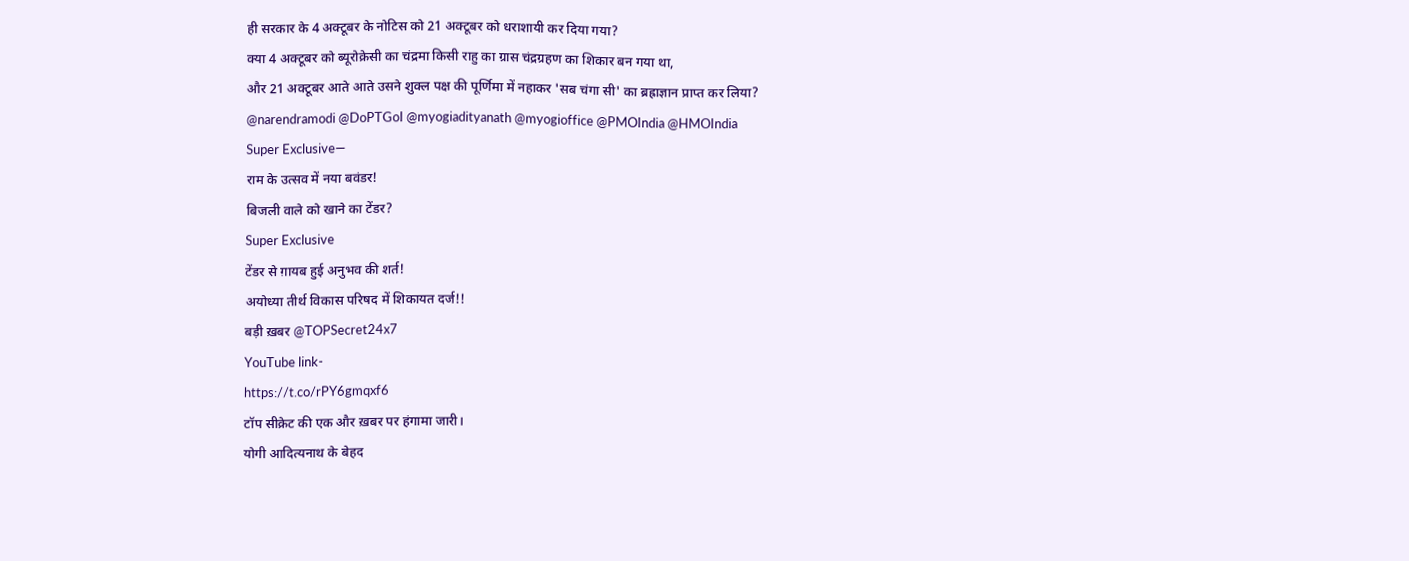ही सरकार के 4 अक्टूबर के नोटिस को 21 अक्टूबर को धराशायी कर दिया गया?
क्या 4 अक्टूबर को ब्यूरोक्रेसी का चंद्रमा किसी राहु का ग्रास चंद्रग्रहण का शिकार बन गया था,
और 21 अक्टूबर आते आते उसने शुक्ल पक्ष की पूर्णिमा में नहाकर 'सब चंगा सी' का ब्रह्राज्ञान प्राप्त कर लिया?
@narendramodi @DoPTGoI @myogiadityanath @myogioffice @PMOIndia @HMOIndia
Super Exclusive—
राम के उत्सव में नया बवंडर!
बिजली वाले को खाने का टेंडर?
Super Exclusive
टेंडर से ग़ायब हुई अनुभव की शर्त!
अयोध्या तीर्थ विकास परिषद में शिकायत दर्ज!!
बड़ी ख़बर @TOPSecret24x7
YouTube link-
https://t.co/rPY6gmqxf6
टॉप सीक्रेट की एक और ख़बर पर हंगामा जारी।
योगी आदित्यनाथ के बेहद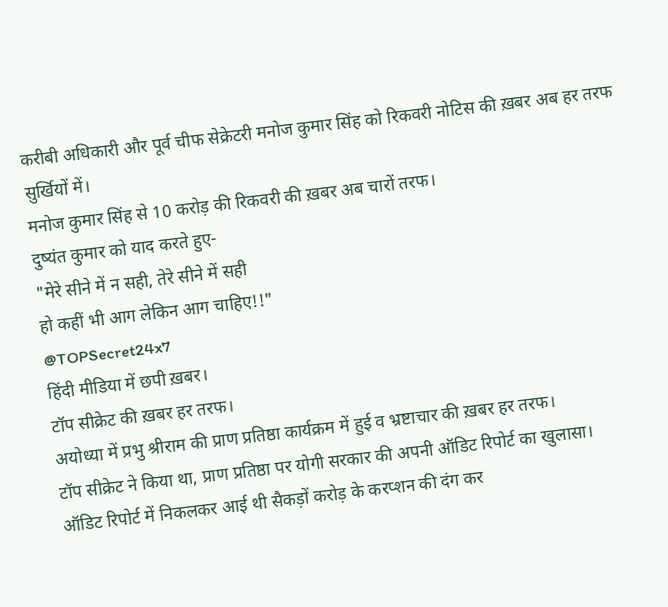करीबी अधिकारी और पूर्व चीफ सेक्रेटरी मनोज कुमार सिंह को रिकवरी नोटिस की ख़बर अब हर तरफ सुर्खियों में।
मनोज कुमार सिंह से 10 करोड़ की रिकवरी की ख़बर अब चारों तरफ।
दुष्यंत कुमार को याद करते हुए-
"मेरे सीने में न सही, तेरे सीने में सही
हो कहीं भी आग लेकिन आग चाहिए!!"
@TOPSecret24x7
हिंदी मीडिया में छपी ख़बर।
टॉप सीक्रेट की ख़बर हर तरफ।
अयोध्या में प्रभु श्रीराम की प्राण प्रतिष्ठा कार्यक्रम में हुई व भ्रष्टाचार की ख़बर हर तरफ।
टॉप सीक्रेट ने किया था, प्राण प्रतिष्ठा पर योगी सरकार की अपनी ऑडिट रिपोर्ट का खुलासा।
ऑडिट रिपोर्ट में निकलकर आई थी सैकड़ों करोड़ के करप्शन की दंग कर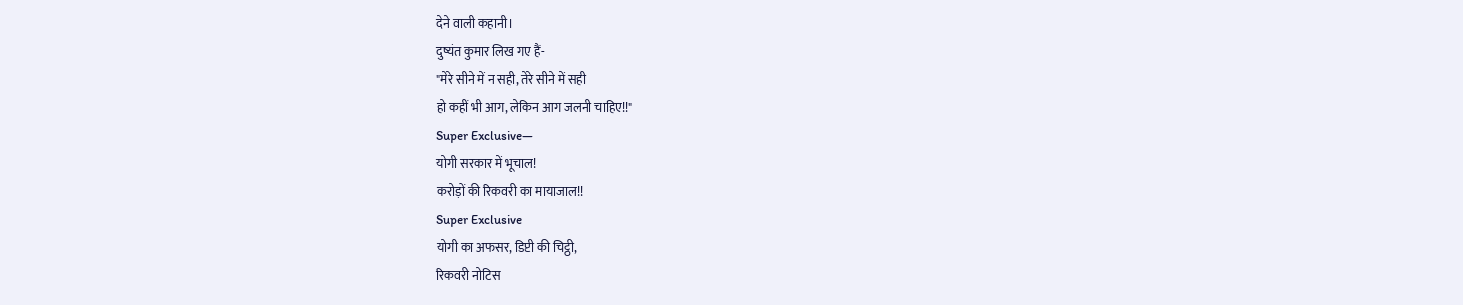देने वाली कहानी।
दुष्यंत कुमार लिख गए हैं-
"मेरे सीने में न सही, तेरे सीने में सही
हो कहीं भी आग, लेकिन आग जलनी चाहिए!!"
Super Exclusive—
योगी सरकार में भूचाल!
करोड़ों की रिकवरी का मायाजाल!!
Super Exclusive
योगी का अफसर, डिप्टी की चिट्ठी,
रिकवरी नोटिस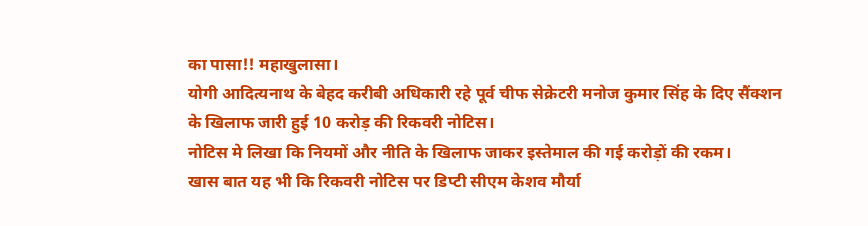का पासा!! महाखुलासा।
योगी आदित्यनाथ के बेहद करीबी अधिकारी रहे पूर्व चीफ सेक्रेटरी मनोज कुमार सिंह के दिए सैंक्शन के खिलाफ जारी हुई 10 करोड़ की रिकवरी नोटिस।
नोटिस मे लिखा कि नियमों और नीति के खिलाफ जाकर इस्तेमाल की गई करोड़ों की रकम।
खास बात यह भी कि रिकवरी नोटिस पर डिप्टी सीएम केशव मौर्या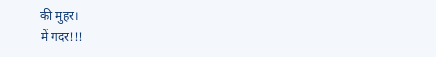की मुहर।
में गदर!!!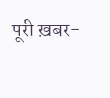पूरी ख़बर-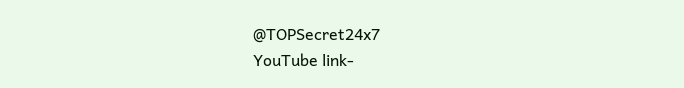@TOPSecret24x7
YouTube link-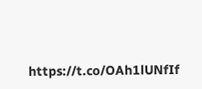https://t.co/OAh1lUNfIf